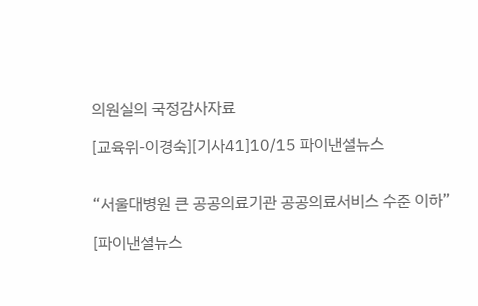의원실의 국정감사자료

[교육위-이경숙][기사41]10/15 파이낸셜뉴스


“서울대병원 큰 공공의료기관 공공의료서비스 수준 이하”

[파이낸셜뉴스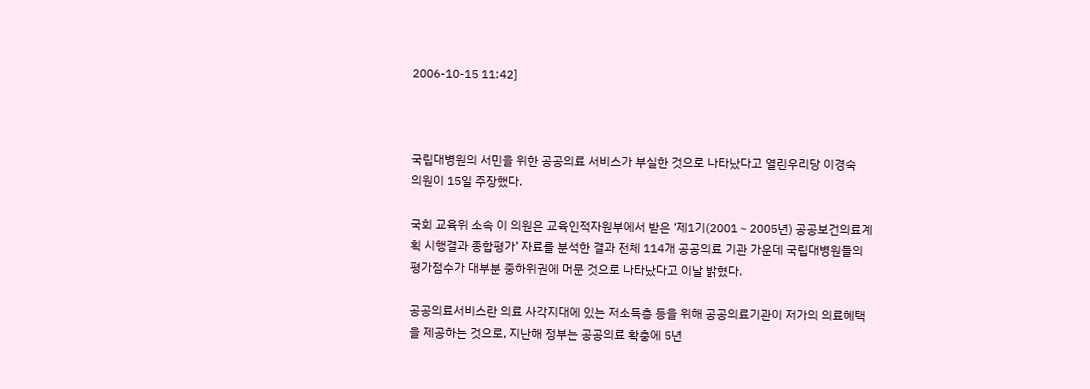2006-10-15 11:42]



국립대병원의 서민을 위한 공공의료 서비스가 부실한 것으로 나타났다고 열린우리당 이경숙
의원이 15일 주장했다.

국회 교육위 소속 이 의원은 교육인적자원부에서 받은 ‘제1기(2001∼2005년) 공공보건의료계
획 시행결과 종합평가’ 자료를 분석한 결과 전체 114개 공공의료 기관 가운데 국립대병원들의
평가점수가 대부분 중하위권에 머문 것으로 나타났다고 이날 밝혔다.

공공의료서비스란 의료 사각지대에 있는 저소득층 등을 위해 공공의료기관이 저가의 의료혜택
을 제공하는 것으로, 지난해 정부는 공공의료 확충에 5년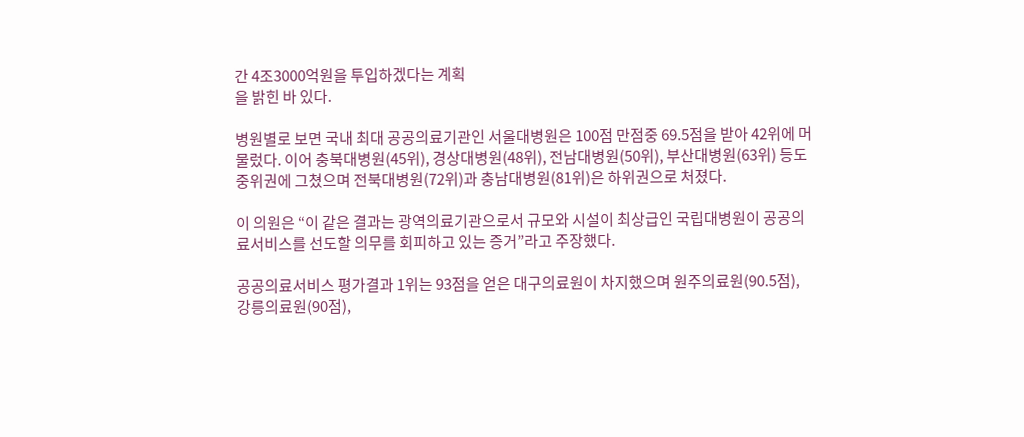간 4조3000억원을 투입하겠다는 계획
을 밝힌 바 있다.

병원별로 보면 국내 최대 공공의료기관인 서울대병원은 100점 만점중 69.5점을 받아 42위에 머
물렀다. 이어 충북대병원(45위), 경상대병원(48위), 전남대병원(50위), 부산대병원(63위) 등도
중위권에 그쳤으며 전북대병원(72위)과 충남대병원(81위)은 하위권으로 처졌다.

이 의원은 “이 같은 결과는 광역의료기관으로서 규모와 시설이 최상급인 국립대병원이 공공의
료서비스를 선도할 의무를 회피하고 있는 증거”라고 주장했다.

공공의료서비스 평가결과 1위는 93점을 얻은 대구의료원이 차지했으며 원주의료원(90.5점),
강릉의료원(90점),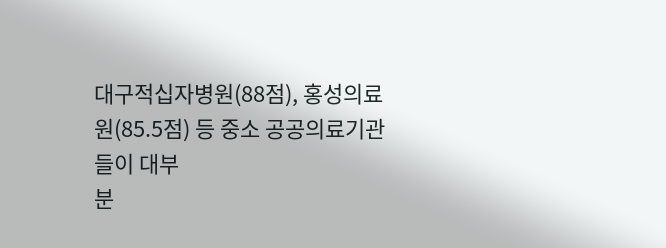대구적십자병원(88점), 홍성의료원(85.5점) 등 중소 공공의료기관들이 대부
분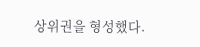상위권을 형성했다.